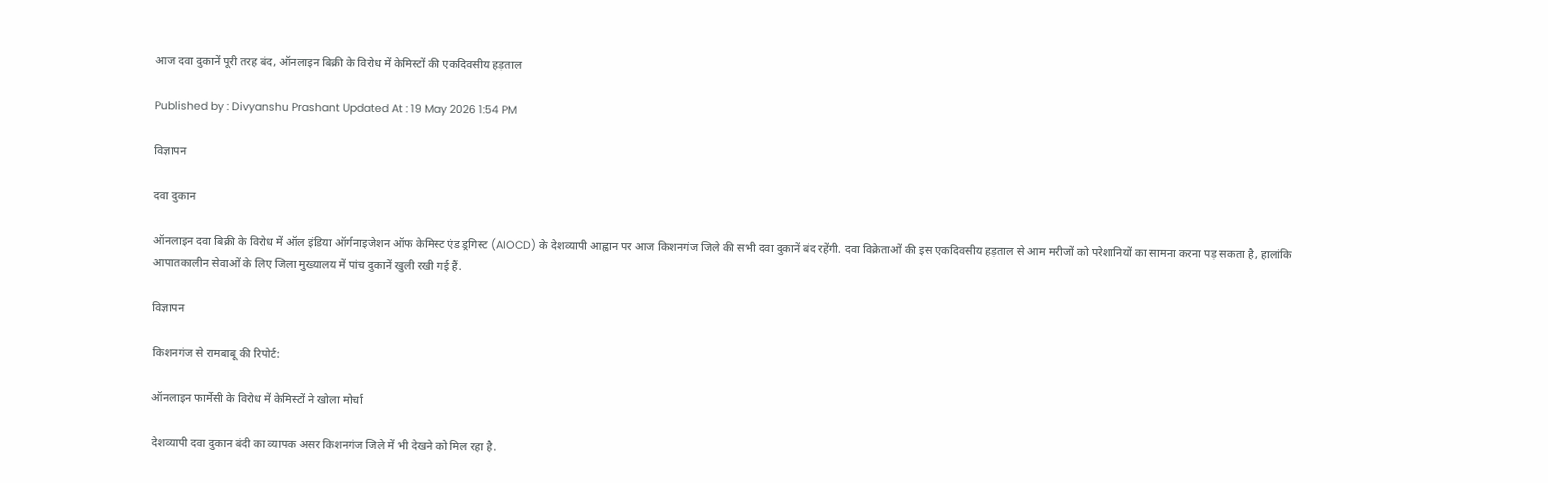आज दवा दुकानें पूरी तरह बंद, ऑनलाइन बिक्री के विरोध में केमिस्टों की एकदिवसीय हड़ताल

Published by : Divyanshu Prashant Updated At : 19 May 2026 1:54 PM

विज्ञापन

दवा दुकान

ऑनलाइन दवा बिक्री के विरोध में ऑल इंडिया ऑर्गनाइजेशन ऑफ केमिस्ट एंड ड्रगिस्ट (AIOCD) के देशव्यापी आह्वान पर आज किशनगंज जिले की सभी दवा दुकानें बंद रहेंगी. दवा विक्रेताओं की इस एकदिवसीय हड़ताल से आम मरीजों को परेशानियों का सामना करना पड़ सकता है, हालांकि आपातकालीन सेवाओं के लिए जिला मुख्यालय में पांच दुकानें खुली रखी गई हैं.

विज्ञापन

किशनगंज से रामबाबू की रिपोर्ट:

ऑनलाइन फार्मेसी के विरोध में केमिस्टों ने खोला मोर्चा

देशव्यापी दवा दुकान बंदी का व्यापक असर किशनगंज जिले में भी देखने को मिल रहा है.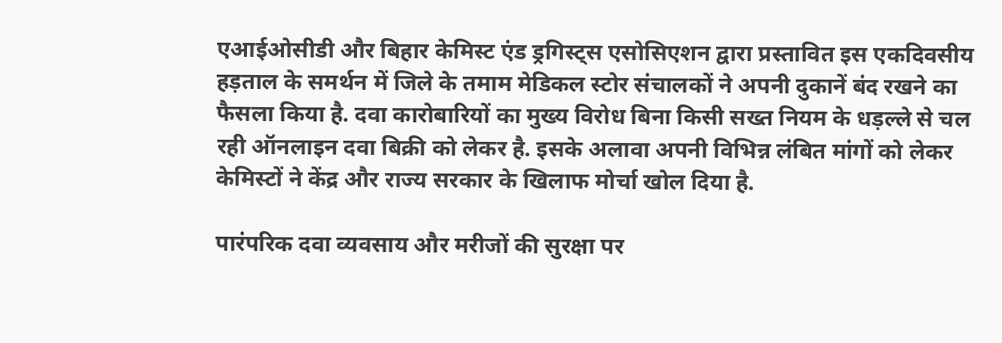एआईओसीडी और बिहार केमिस्ट एंड ड्रगिस्ट्स एसोसिएशन द्वारा प्रस्तावित इस एकदिवसीय हड़ताल के समर्थन में जिले के तमाम मेडिकल स्टोर संचालकों ने अपनी दुकानें बंद रखने का फैसला किया है. दवा कारोबारियों का मुख्य विरोध बिना किसी सख्त नियम के धड़ल्ले से चल रही ऑनलाइन दवा बिक्री को लेकर है. इसके अलावा अपनी विभिन्न लंबित मांगों को लेकर केमिस्टों ने केंद्र और राज्य सरकार के खिलाफ मोर्चा खोल दिया है.

पारंपरिक दवा व्यवसाय और मरीजों की सुरक्षा पर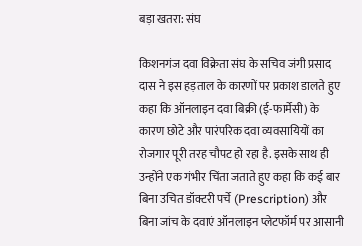बड़ा खतरा: संघ

किशनगंज दवा विक्रेता संघ के सचिव जंगी प्रसाद दास ने इस हड़ताल के कारणों पर प्रकाश डालते हुए कहा कि ऑनलाइन दवा बिक्री (ई-फार्मेसी) के कारण छोटे और पारंपरिक दवा व्यवसायियों का रोजगार पूरी तरह चौपट हो रहा है. इसके साथ ही उन्होंने एक गंभीर चिंता जताते हुए कहा कि कई बार बिना उचित डॉक्टरी पर्चे (Prescription) और बिना जांच के दवाएं ऑनलाइन प्लेटफॉर्म पर आसानी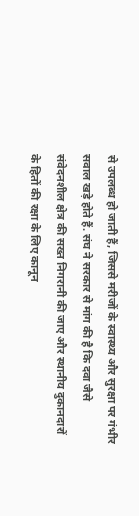से उपलब्ध हो जाती हैं, जिससे मरीजों के स्वास्थ्य और सुरक्षा पर गंभीर सवाल खड़े होते हैं. संघ ने सरकार से मांग की है कि दवा जैसे संवेदनशील क्षेत्र की सख्त निगरानी की जाए और स्थानीय दुकानदारों के हितों की रक्षा के लिए कानून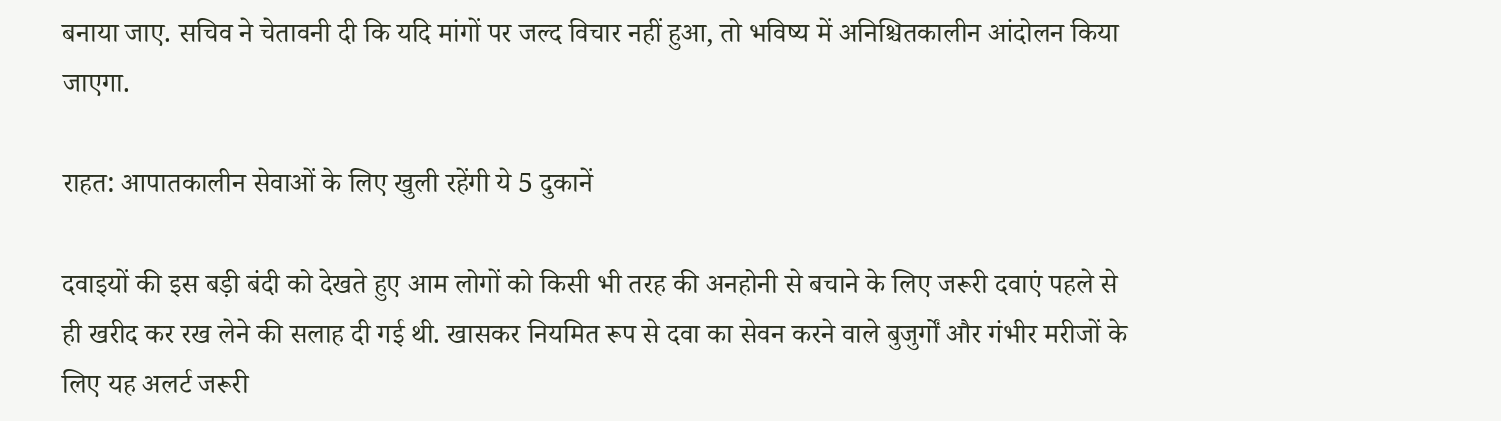बनाया जाए. सचिव ने चेतावनी दी कि यदि मांगों पर जल्द विचार नहीं हुआ, तो भविष्य में अनिश्चितकालीन आंदोलन किया जाएगा.

राहत: आपातकालीन सेवाओं के लिए खुली रहेंगी ये 5 दुकानें

दवाइयों की इस बड़ी बंदी को देखते हुए आम लोगों को किसी भी तरह की अनहोनी से बचाने के लिए जरूरी दवाएं पहले से ही खरीद कर रख लेने की सलाह दी गई थी. खासकर नियमित रूप से दवा का सेवन करने वाले बुजुर्गों और गंभीर मरीजों के लिए यह अलर्ट जरूरी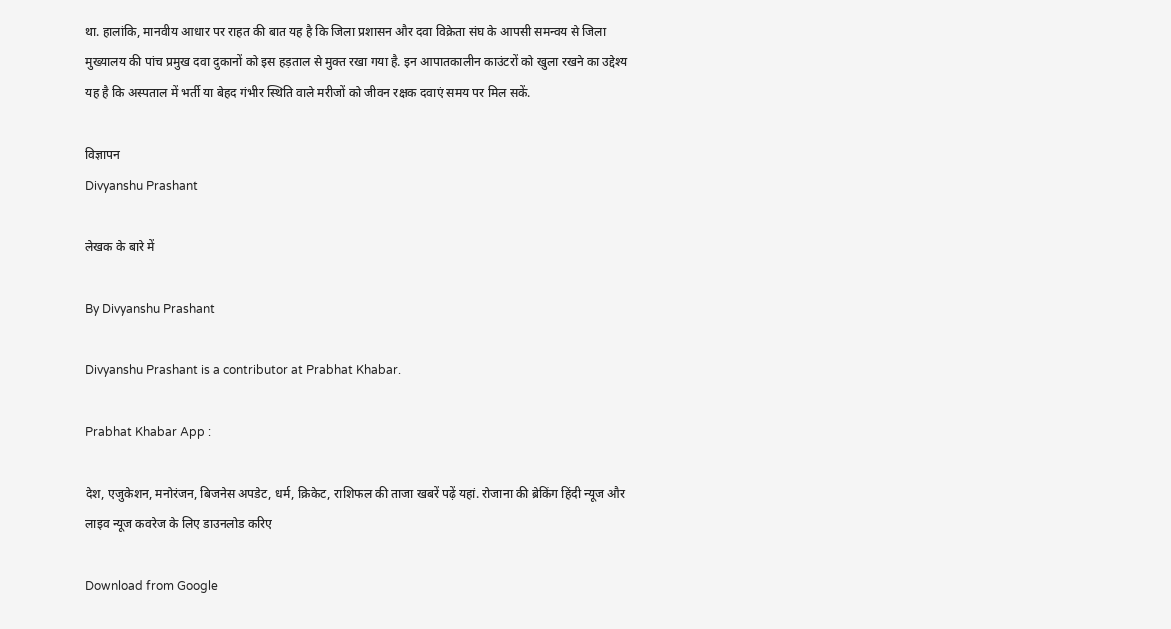था. हालांकि, मानवीय आधार पर राहत की बात यह है कि जिला प्रशासन और दवा विक्रेता संघ के आपसी समन्वय से जिला मुख्यालय की पांच प्रमुख दवा दुकानों को इस हड़ताल से मुक्त रखा गया है. इन आपातकालीन काउंटरों को खुला रखने का उद्देश्य यह है कि अस्पताल में भर्ती या बेहद गंभीर स्थिति वाले मरीजों को जीवन रक्षक दवाएं समय पर मिल सकें.

विज्ञापन
Divyanshu Prashant

लेखक के बारे में

By Divyanshu Prashant

Divyanshu Prashant is a contributor at Prabhat Khabar.

Prabhat Khabar App :

देश, एजुकेशन, मनोरंजन, बिजनेस अपडेट, धर्म, क्रिकेट, राशिफल की ताजा खबरें पढ़ें यहां. रोजाना की ब्रेकिंग हिंदी न्यूज और लाइव न्यूज कवरेज के लिए डाउनलोड करिए

Download from Google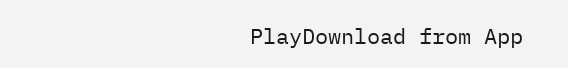PlayDownload from App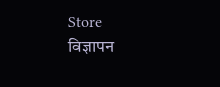Store
विज्ञापन